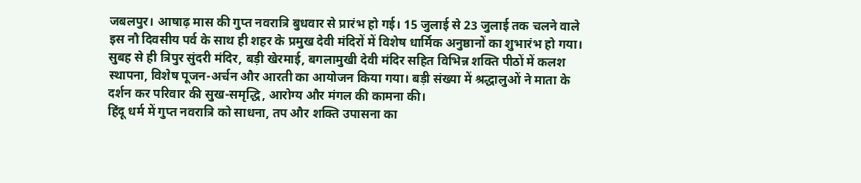जबलपुर। आषाढ़ मास की गुप्त नवरात्रि बुधवार से प्रारंभ हो गई। 15 जुलाई से 23 जुलाई तक चलने वाले इस नौ दिवसीय पर्व के साथ ही शहर के प्रमुख देवी मंदिरों में विशेष धार्मिक अनुष्ठानों का शुभारंभ हो गया। सुबह से ही त्रिपुर सुंदरी मंदिर, बड़ी खेरमाई, बगलामुखी देवी मंदिर सहित विभिन्न शक्ति पीठों में कलश स्थापना, विशेष पूजन-अर्चन और आरती का आयोजन किया गया। बड़ी संख्या में श्रद्धालुओं ने माता के दर्शन कर परिवार की सुख-समृद्धि, आरोग्य और मंगल की कामना की।
हिंदू धर्म में गुप्त नवरात्रि को साधना, तप और शक्ति उपासना का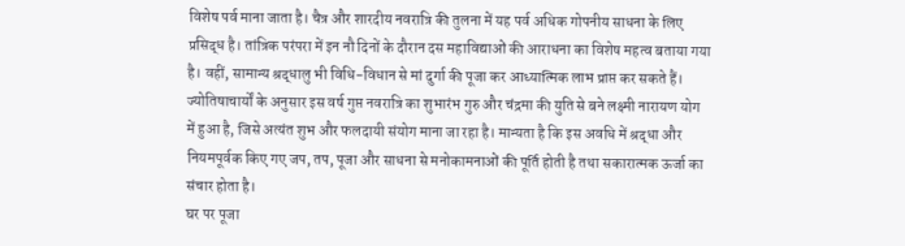विशेष पर्व माना जाता है। चैत्र और शारदीय नवरात्रि की तुलना में यह पर्व अधिक गोपनीय साधना के लिए प्रसिद्ध है। तांत्रिक परंपरा में इन नौ दिनों के दौरान दस महाविद्याओं की आराधना का विशेष महत्व बताया गया है। वहीं, सामान्य श्रद्धालु भी विधि-विधान से मां दुर्गा की पूजा कर आध्यात्मिक लाभ प्राप्त कर सकते हैं।
ज्योतिषाचार्यों के अनुसार इस वर्ष गुप्त नवरात्रि का शुभारंभ गुरु और चंद्रमा की युति से बने लक्ष्मी नारायण योग में हुआ है, जिसे अत्यंत शुभ और फलदायी संयोग माना जा रहा है। मान्यता है कि इस अवधि में श्रद्धा और नियमपूर्वक किए गए जप, तप, पूजा और साधना से मनोकामनाओं की पूर्ति होती है तथा सकारात्मक ऊर्जा का संचार होता है।
घर पर पूजा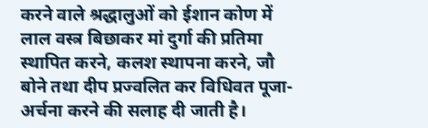करने वाले श्रद्धालुओं को ईशान कोण में लाल वस्त्र बिछाकर मां दुर्गा की प्रतिमा स्थापित करने, कलश स्थापना करने, जौ बोने तथा दीप प्रज्वलित कर विधिवत पूजा-अर्चना करने की सलाह दी जाती है।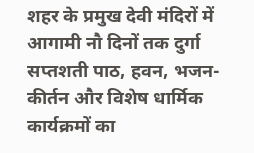शहर के प्रमुख देवी मंदिरों में आगामी नौ दिनों तक दुर्गा सप्तशती पाठ, हवन, भजन-कीर्तन और विशेष धार्मिक कार्यक्रमों का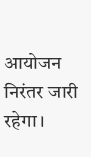आयोजन निरंतर जारी रहेगा।